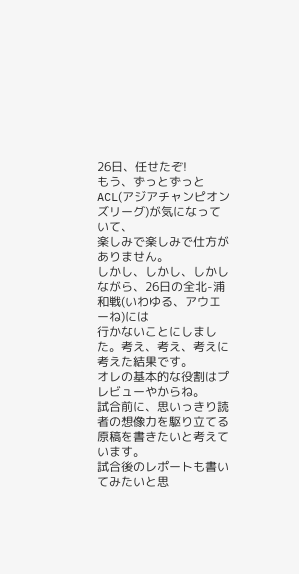26日、任せたぞ!
もう、ずっとずっとACL(アジアチャンピオンズリーグ)が気になっていて、
楽しみで楽しみで仕方がありません。
しかし、しかし、しかしながら、26日の全北-浦和戦(いわゆる、アウエーね)には
行かないことにしました。考え、考え、考えに考えた結果です。
オレの基本的な役割はプレビューやからね。
試合前に、思いっきり読者の想像力を駆り立てる原稿を書きたいと考えています。
試合後のレポートも書いてみたいと思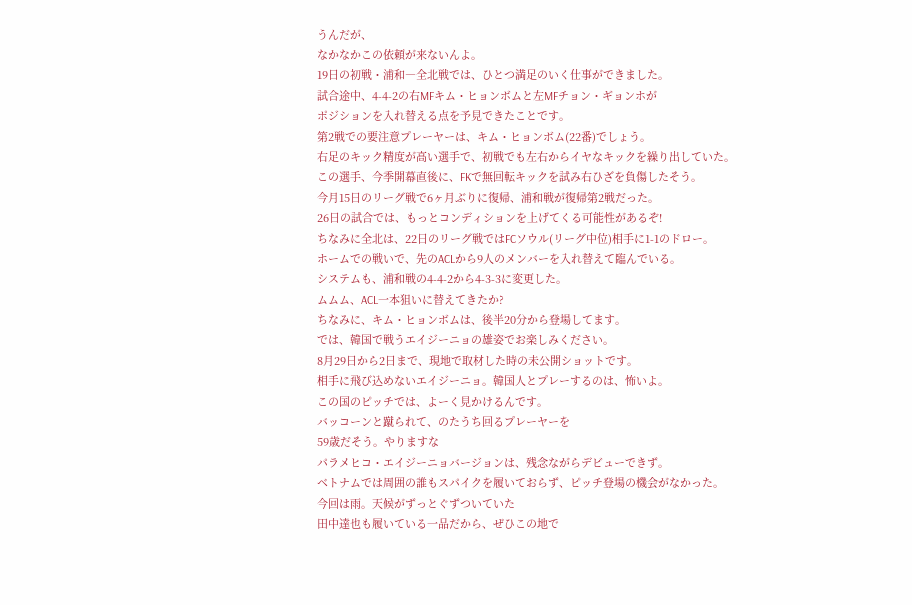うんだが、
なかなかこの依頼が来ないんよ。
19日の初戦・浦和―全北戦では、ひとつ満足のいく仕事ができました。
試合途中、4-4-2の右MFキム・ヒョンボムと左MFチョン・ギョンホが
ポジションを入れ替える点を予見できたことです。
第2戦での要注意プレーヤーは、キム・ヒョンボム(22番)でしょう。
右足のキック精度が高い選手で、初戦でも左右からイヤなキックを繰り出していた。
この選手、今季開幕直後に、FKで無回転キックを試み右ひざを負傷したそう。
今月15日のリーグ戦で6ヶ月ぶりに復帰、浦和戦が復帰第2戦だった。
26日の試合では、もっとコンディションを上げてくる可能性があるぞ!
ちなみに全北は、22日のリーグ戦ではFCソウル(リーグ中位)相手に1-1のドロー。
ホームでの戦いで、先のACLから9人のメンバーを入れ替えて臨んでいる。
システムも、浦和戦の4-4-2から4-3-3に変更した。
ムムム、ACL一本狙いに替えてきたか?
ちなみに、キム・ヒョンボムは、後半20分から登場してます。
では、韓国で戦うエイジーニョの雄姿でお楽しみください。
8月29日から2日まで、現地で取材した時の未公開ショットです。
相手に飛び込めないエイジーニョ。韓国人とプレーするのは、怖いよ。
この国のピッチでは、よーく見かけるんです。
バッコーンと蹴られて、のたうち回るプレーヤーを
59歳だそう。やりますな
パラメヒコ・エイジーニョバージョンは、残念ながらデビューできず。
ベトナムでは周囲の誰もスパイクを履いておらず、ピッチ登場の機会がなかった。
今回は雨。天候がずっとぐずついていた
田中達也も履いている一品だから、ぜひこの地で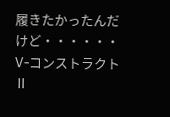履きたかったんだけど・・・・・・
V-コンストラクトⅡ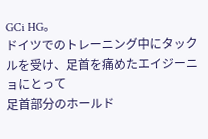GCi HG。
ドイツでのトレーニング中にタックルを受け、足首を痛めたエイジーニョにとって
足首部分のホールド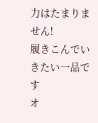力はたまりません!
履きこんでいきたい一品です
オ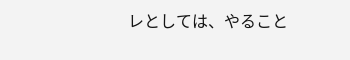レとしては、やること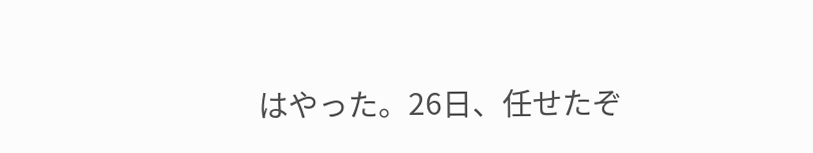はやった。26日、任せたぞ